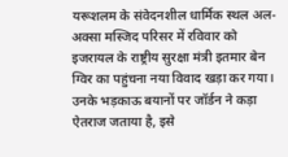यरूशलम के संवेदनशील धार्मिक स्थल अल-अक्सा मस्जिद परिसर में रविवार को इजरायल के राष्ट्रीय सुरक्षा मंत्री इतमार बेन ग्विर का पहुंचना नया विवाद खड़ा कर गया। उनके भड़काऊ बयानों पर जॉर्डन ने कड़ा ऐतराज जताया है, इसे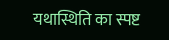यथास्थिति का स्पष्ट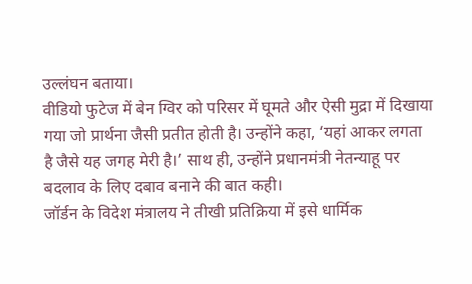उल्लंघन बताया।
वीडियो फुटेज में बेन ग्विर को परिसर में घूमते और ऐसी मुद्रा में दिखाया गया जो प्रार्थना जैसी प्रतीत होती है। उन्होंने कहा, ‘यहां आकर लगता है जैसे यह जगह मेरी है।’ साथ ही, उन्होंने प्रधानमंत्री नेतन्याहू पर बदलाव के लिए दबाव बनाने की बात कही।
जॉर्डन के विदेश मंत्रालय ने तीखी प्रतिक्रिया में इसे धार्मिक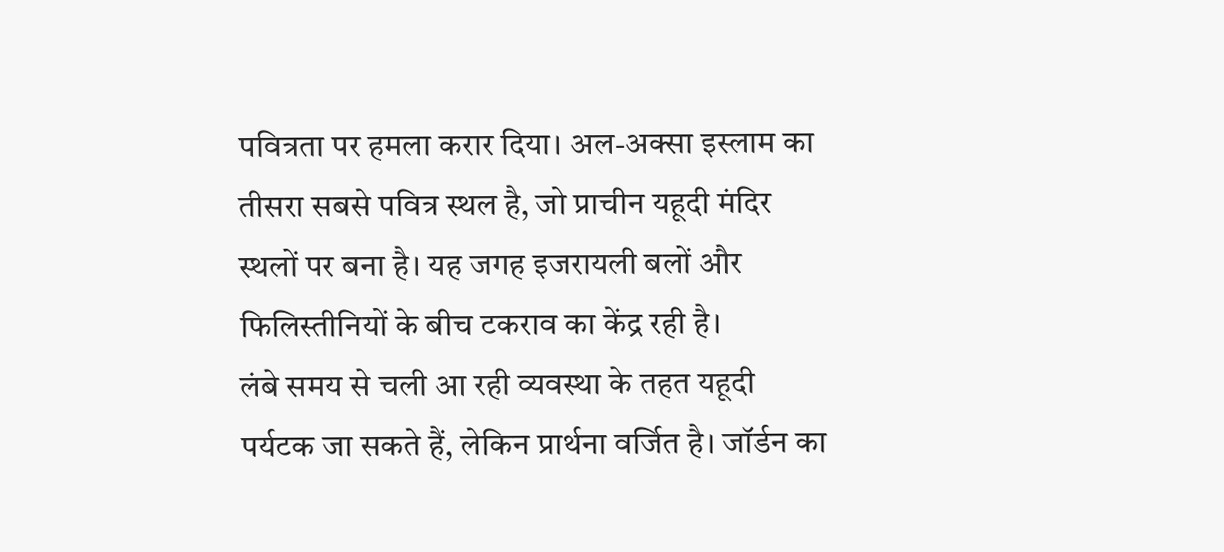पवित्रता पर हमला करार दिया। अल-अक्सा इस्लाम का तीसरा सबसे पवित्र स्थल है, जो प्राचीन यहूदी मंदिर स्थलों पर बना है। यह जगह इजरायली बलों और फिलिस्तीनियों के बीच टकराव का केंद्र रही है।
लंबे समय से चली आ रही व्यवस्था के तहत यहूदी पर्यटक जा सकते हैं, लेकिन प्रार्थना वर्जित है। जॉर्डन का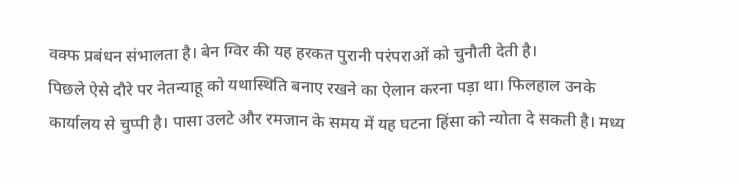वक्फ प्रबंधन संभालता है। बेन ग्विर की यह हरकत पुरानी परंपराओं को चुनौती देती है।
पिछले ऐसे दौरे पर नेतन्याहू को यथास्थिति बनाए रखने का ऐलान करना पड़ा था। फिलहाल उनके कार्यालय से चुप्पी है। पासा उलटे और रमजान के समय में यह घटना हिंसा को न्योता दे सकती है। मध्य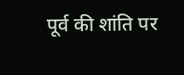पूर्व की शांति पर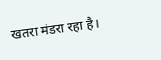खतरा मंडरा रहा है।